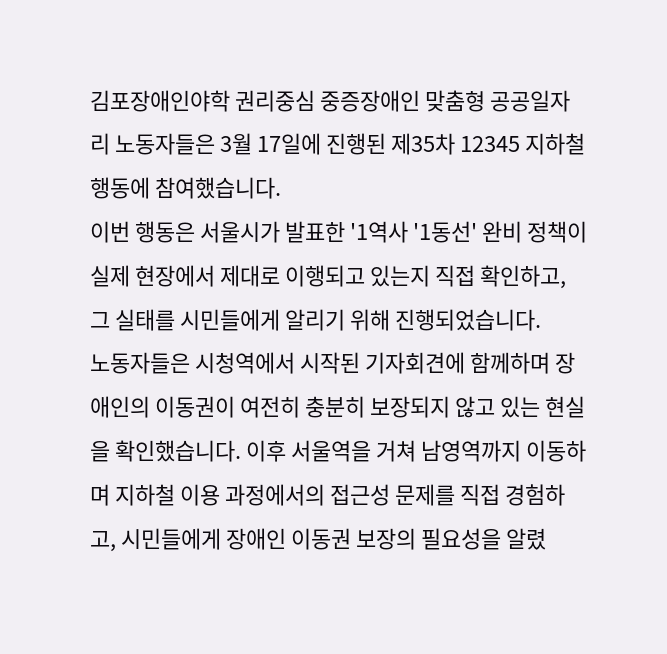김포장애인야학 권리중심 중증장애인 맞춤형 공공일자리 노동자들은 3월 17일에 진행된 제35차 12345 지하철 행동에 참여했습니다.
이번 행동은 서울시가 발표한 '1역사 '1동선' 완비 정책이 실제 현장에서 제대로 이행되고 있는지 직접 확인하고, 그 실태를 시민들에게 알리기 위해 진행되었습니다.
노동자들은 시청역에서 시작된 기자회견에 함께하며 장애인의 이동권이 여전히 충분히 보장되지 않고 있는 현실을 확인했습니다. 이후 서울역을 거쳐 남영역까지 이동하며 지하철 이용 과정에서의 접근성 문제를 직접 경험하고, 시민들에게 장애인 이동권 보장의 필요성을 알렸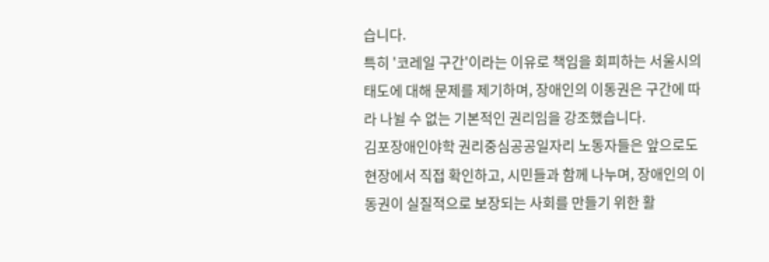습니다.
특히 '코레일 구간'이라는 이유로 책임을 회피하는 서울시의 태도에 대해 문제를 제기하며, 장애인의 이동권은 구간에 따라 나뉠 수 없는 기본적인 권리임을 강조했습니다.
김포장애인야학 권리중심공공일자리 노동자들은 앞으로도 현장에서 직접 확인하고, 시민들과 함께 나누며, 장애인의 이동권이 실질적으로 보장되는 사회를 만들기 위한 활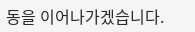동을 이어나가겠습니다.